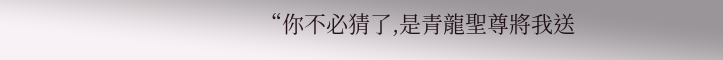“你不必猜了,是青龍聖尊將我送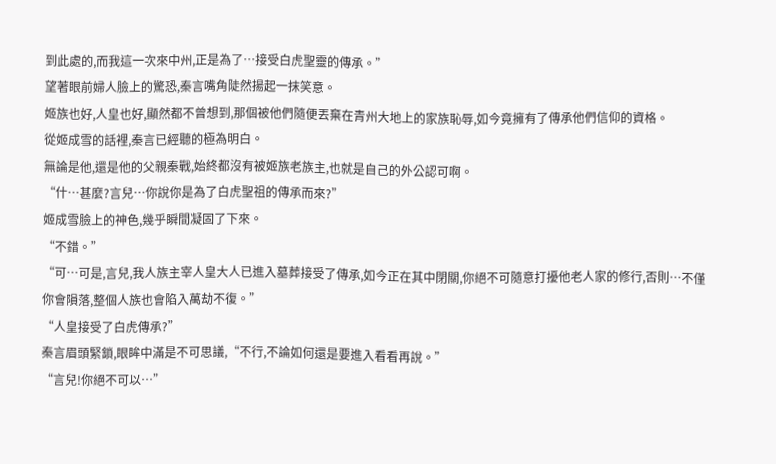到此處的,而我這一次來中州,正是為了…接受白虎聖靈的傳承。”
望著眼前婦人臉上的驚恐,秦言嘴角陡然揚起一抹笑意。
姬族也好,人皇也好,顯然都不曾想到,那個被他們隨便丟棄在青州大地上的家族恥辱,如今竟擁有了傳承他們信仰的資格。
從姬成雪的話裡,秦言已經聽的極為明白。
無論是他,還是他的父親秦戰,始終都沒有被姬族老族主,也就是自己的外公認可啊。
“什…甚麼?言兒…你說你是為了白虎聖祖的傳承而來?”
姬成雪臉上的神色,幾乎瞬間凝固了下來。
“不錯。”
“可…可是,言兒,我人族主宰人皇大人已進入墓葬接受了傳承,如今正在其中閉關,你絕不可隨意打擾他老人家的修行,否則…不僅你會隕落,整個人族也會陷入萬劫不復。”
“人皇接受了白虎傳承?”
秦言眉頭緊鎖,眼眸中滿是不可思議,“不行,不論如何還是要進入看看再說。”
“言兒!你絕不可以…”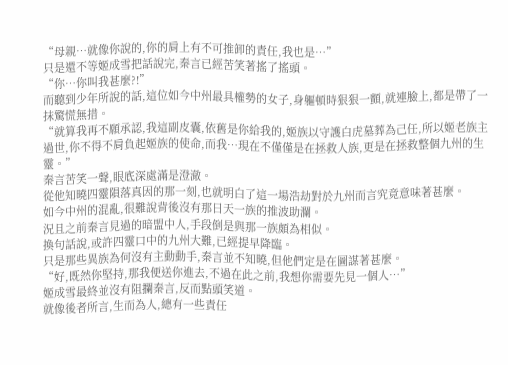“母親…就像你說的,你的肩上有不可推卸的責任,我也是…”
只是還不等姬成雪把話說完,秦言已經苦笑著搖了搖頭。
“你…你叫我甚麼?!”
而聽到少年所說的話,這位如今中州最具權勢的女子,身軀頓時狠狠一顫,就連臉上,都是帶了一抹驚慌無措。
“就算我再不願承認,我這副皮囊,依舊是你給我的,姬族以守護白虎墓葬為己任,所以姬老族主過世,你不得不肩負起姬族的使命,而我…現在不僅僅是在拯救人族,更是在拯救整個九州的生靈。”
秦言苦笑一聲,眼底深處滿是澄澈。
從他知曉四靈隕落真因的那一刻,也就明白了這一場浩劫對於九州而言究竟意味著甚麼。
如今中州的混亂,很難說背後沒有那日天一族的推波助瀾。
況且之前秦言見過的暗盟中人,手段倒是與那一族頗為相似。
換句話說,或許四靈口中的九州大難,已經提早降臨。
只是那些異族為何沒有主動動手,秦言並不知曉,但他們定是在圖謀著甚麼。
“好,既然你堅持,那我便送你進去,不過在此之前,我想你需要先見一個人…”
姬成雪最終並沒有阻攔秦言,反而點頭笑道。
就像後者所言,生而為人,總有一些責任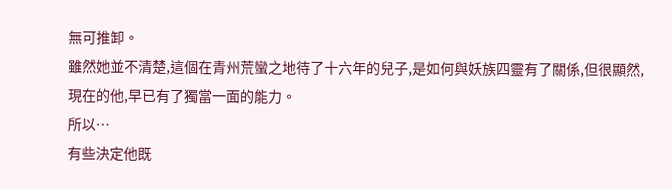無可推卸。
雖然她並不清楚,這個在青州荒蠻之地待了十六年的兒子,是如何與妖族四靈有了關係,但很顯然,現在的他,早已有了獨當一面的能力。
所以…
有些決定他既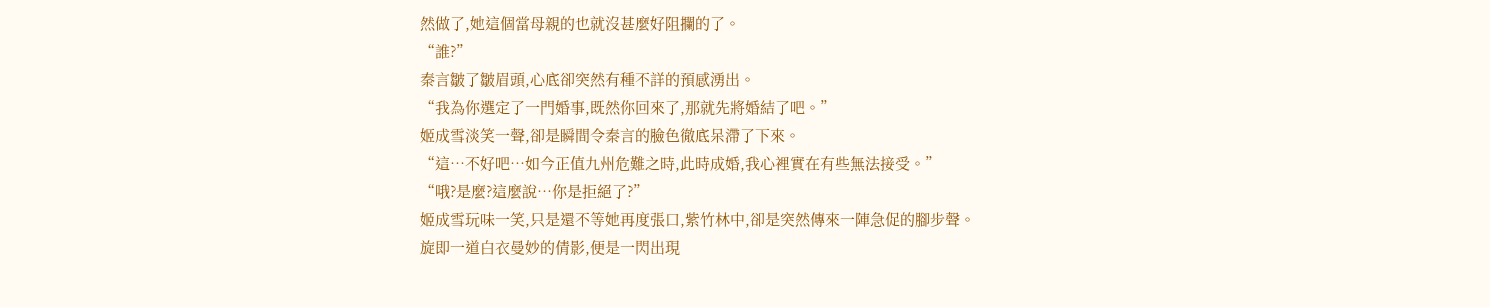然做了,她這個當母親的也就沒甚麼好阻攔的了。
“誰?”
秦言皺了皺眉頭,心底卻突然有種不詳的預感湧出。
“我為你選定了一門婚事,既然你回來了,那就先將婚結了吧。”
姬成雪淡笑一聲,卻是瞬間令秦言的臉色徹底呆滯了下來。
“這…不好吧…如今正值九州危難之時,此時成婚,我心裡實在有些無法接受。”
“哦?是麼?這麼說…你是拒絕了?”
姬成雪玩味一笑,只是還不等她再度張口,紫竹林中,卻是突然傳來一陣急促的腳步聲。
旋即一道白衣曼妙的倩影,便是一閃出現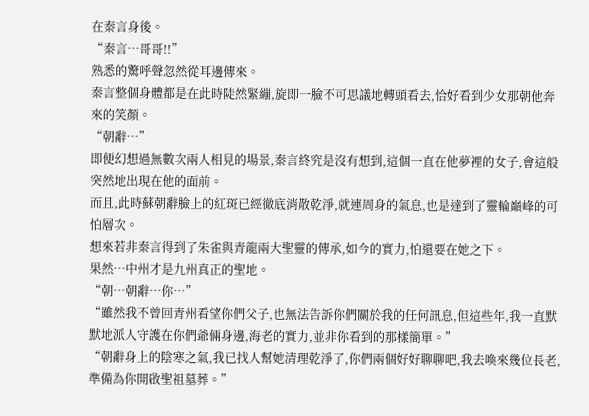在秦言身後。
“秦言…哥哥!!”
熟悉的驚呼聲忽然從耳邊傳來。
秦言整個身體都是在此時陡然緊繃,旋即一臉不可思議地轉頭看去,恰好看到少女那朝他奔來的笑顏。
“朝辭…”
即便幻想過無數次兩人相見的場景,秦言終究是沒有想到,這個一直在他夢裡的女子,會這般突然地出現在他的面前。
而且,此時蘇朝辭臉上的紅斑已經徹底消散乾淨,就連周身的氣息,也是達到了靈輪巔峰的可怕層次。
想來若非秦言得到了朱雀與青龍兩大聖靈的傳承,如今的實力,怕還要在她之下。
果然…中州才是九州真正的聖地。
“朝…朝辭…你…”
“雖然我不曾回青州看望你們父子,也無法告訴你們關於我的任何訊息,但這些年,我一直默默地派人守護在你們爺倆身邊,海老的實力,並非你看到的那樣簡單。”
“朝辭身上的陰寒之氣,我已找人幫她清理乾淨了,你們兩個好好聊聊吧,我去喚來幾位長老,準備為你開啟聖祖墓葬。”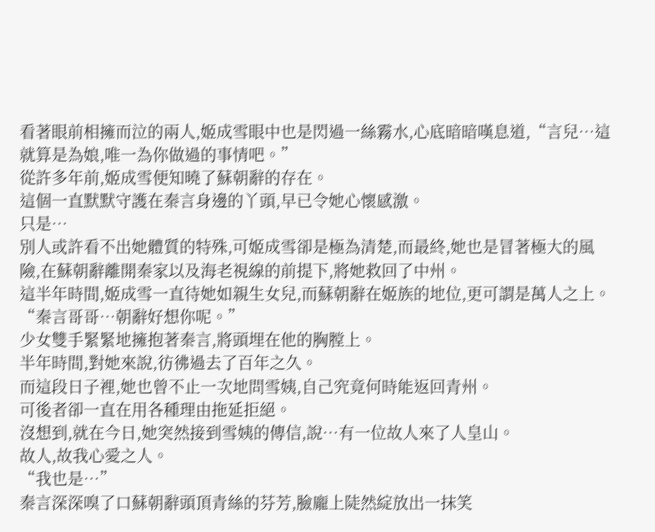看著眼前相擁而泣的兩人,姬成雪眼中也是閃過一絲霧水,心底暗暗嘆息道,“言兒…這就算是為娘,唯一為你做過的事情吧。”
從許多年前,姬成雪便知曉了蘇朝辭的存在。
這個一直默默守護在秦言身邊的丫頭,早已令她心懷感激。
只是…
別人或許看不出她體質的特殊,可姬成雪卻是極為清楚,而最終,她也是冒著極大的風險,在蘇朝辭離開秦家以及海老視線的前提下,將她救回了中州。
這半年時間,姬成雪一直待她如親生女兒,而蘇朝辭在姬族的地位,更可謂是萬人之上。
“秦言哥哥…朝辭好想你呢。”
少女雙手緊緊地擁抱著秦言,將頭埋在他的胸膛上。
半年時間,對她來說,彷彿過去了百年之久。
而這段日子裡,她也曾不止一次地問雪姨,自己究竟何時能返回青州。
可後者卻一直在用各種理由拖延拒絕。
沒想到,就在今日,她突然接到雪姨的傳信,說…有一位故人來了人皇山。
故人,故我心愛之人。
“我也是…”
秦言深深嗅了口蘇朝辭頭頂青絲的芬芳,臉龐上陡然綻放出一抹笑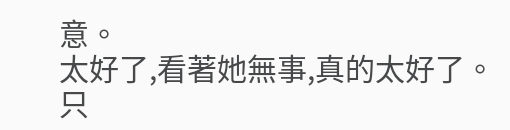意。
太好了,看著她無事,真的太好了。
只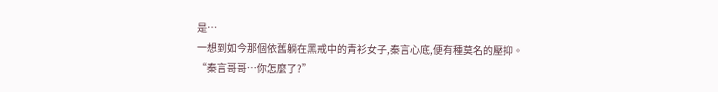是…
一想到如今那個依舊躺在黑戒中的青衫女子,秦言心底,便有種莫名的壓抑。
“秦言哥哥…你怎麼了?”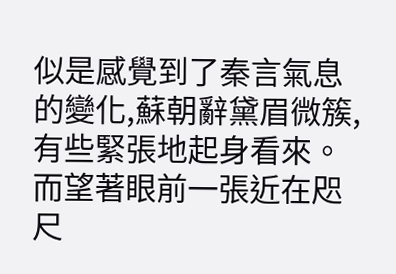似是感覺到了秦言氣息的變化,蘇朝辭黛眉微簇,有些緊張地起身看來。
而望著眼前一張近在咫尺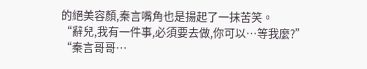的絕美容顏,秦言嘴角也是揚起了一抹苦笑。
“辭兒,我有一件事,必須要去做,你可以…等我麼?”
“秦言哥哥…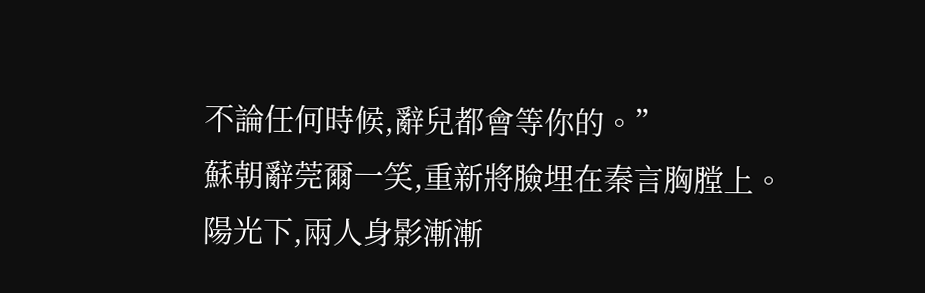不論任何時候,辭兒都會等你的。”
蘇朝辭莞爾一笑,重新將臉埋在秦言胸膛上。
陽光下,兩人身影漸漸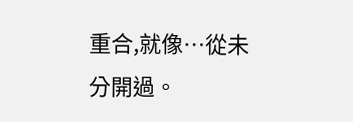重合,就像…從未分開過。